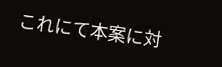これにて本案に対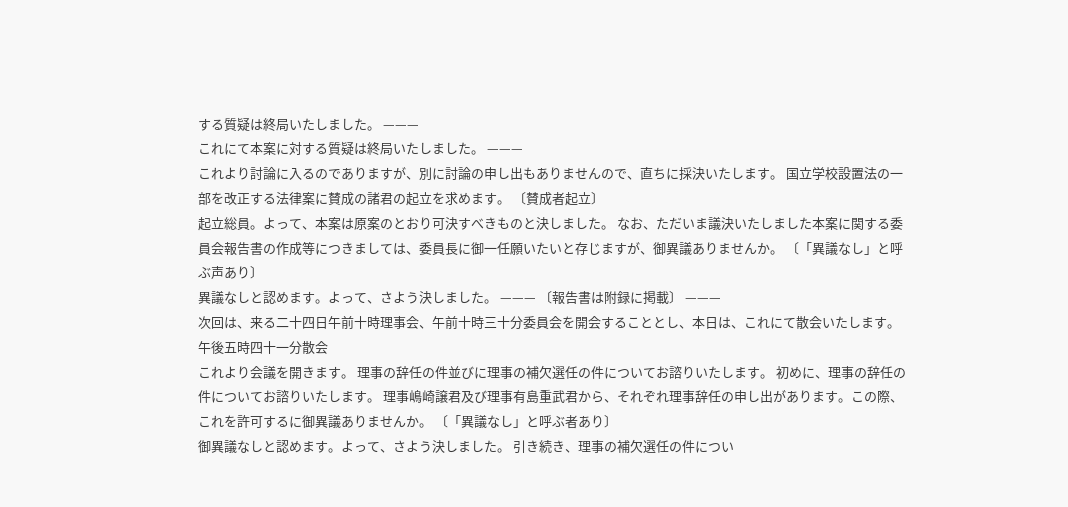する質疑は終局いたしました。 ———
これにて本案に対する質疑は終局いたしました。 ———
これより討論に入るのでありますが、別に討論の申し出もありませんので、直ちに採決いたします。 国立学校設置法の一部を改正する法律案に賛成の諸君の起立を求めます。 〔賛成者起立〕
起立総員。よって、本案は原案のとおり可決すべきものと決しました。 なお、ただいま議決いたしました本案に関する委員会報告書の作成等につきましては、委員長に御一任願いたいと存じますが、御異議ありませんか。 〔「異議なし」と呼ぶ声あり〕
異議なしと認めます。よって、さよう決しました。 ——— 〔報告書は附録に掲載〕 ———
次回は、来る二十四日午前十時理事会、午前十時三十分委員会を開会することとし、本日は、これにて散会いたします。 午後五時四十一分散会
これより会議を開きます。 理事の辞任の件並びに理事の補欠選任の件についてお諮りいたします。 初めに、理事の辞任の件についてお諮りいたします。 理事嶋崎譲君及び理事有島重武君から、それぞれ理事辞任の申し出があります。この際、これを許可するに御異議ありませんか。 〔「異議なし」と呼ぶ者あり〕
御異議なしと認めます。よって、さよう決しました。 引き続き、理事の補欠選任の件につい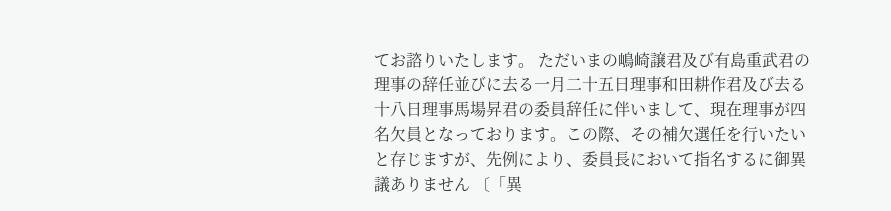てお諮りいたします。 ただいまの嶋崎譲君及び有島重武君の理事の辞任並びに去る一月二十五日理事和田耕作君及び去る十八日理事馬場昇君の委員辞任に伴いまして、現在理事が四名欠員となっております。この際、その補欠選任を行いたいと存じますが、先例により、委員長において指名するに御異議ありません 〔「異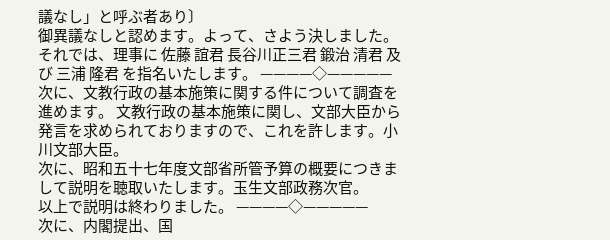議なし」と呼ぶ者あり〕
御異議なしと認めます。よって、さよう決しました。 それでは、理事に 佐藤 誼君 長谷川正三君 鍛治 清君 及び 三浦 隆君 を指名いたします。 ————◇—————
次に、文教行政の基本施策に関する件について調査を進めます。 文教行政の基本施策に関し、文部大臣から発言を求められておりますので、これを許します。小川文部大臣。
次に、昭和五十七年度文部省所管予算の概要につきまして説明を聴取いたします。玉生文部政務次官。
以上で説明は終わりました。 ————◇—————
次に、内閣提出、国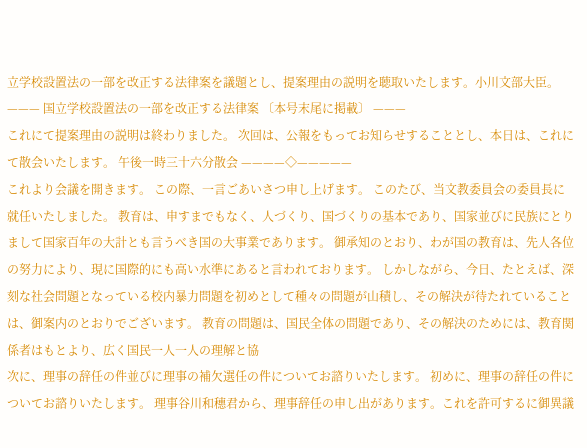立学校設置法の一部を改正する法律案を議題とし、提案理由の説明を聴取いたします。小川文部大臣。 ——— 国立学校設置法の一部を改正する法律案 〔本号末尾に掲載〕 ———
これにて提案理由の説明は終わりました。 次回は、公報をもってお知らせすることとし、本日は、これにて散会いたします。 午後一時三十六分散会 ————◇—————
これより会議を開きます。 この際、一言ごあいさつ申し上げます。 このたび、当文教委員会の委員長に就任いたしました。 教育は、申すまでもなく、人づくり、国づくりの基本であり、国家並びに民族にとりまして国家百年の大計とも言うべき国の大事業であります。 御承知のとおり、わが国の教育は、先人各位の努力により、現に国際的にも高い水準にあると言われております。 しかしながら、今日、たとえば、深刻な社会問題となっている校内暴力問題を初めとして種々の問題が山積し、その解決が待たれていることは、御案内のとおりでございます。 教育の問題は、国民全体の問題であり、その解決のためには、教育関係者はもとより、広く国民一人一人の理解と協
次に、理事の辞任の件並びに理事の補欠選任の件についてお諮りいたします。 初めに、理事の辞任の件についてお諮りいたします。 理事谷川和穗君から、理事辞任の申し出があります。これを許可するに御異議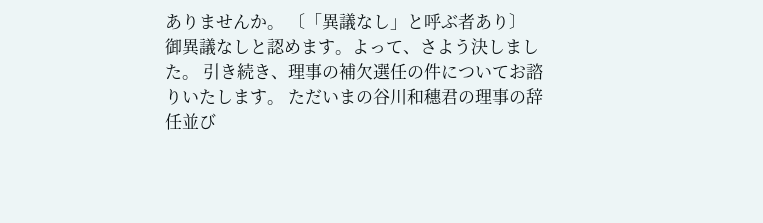ありませんか。 〔「異議なし」と呼ぶ者あり〕
御異議なしと認めます。よって、さよう決しました。 引き続き、理事の補欠選任の件についてお諮りいたします。 ただいまの谷川和穗君の理事の辞任並び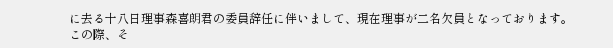に去る十八日理事森喜朗君の委員辞任に伴いまして、現在理事が二名欠員となっております。この際、そ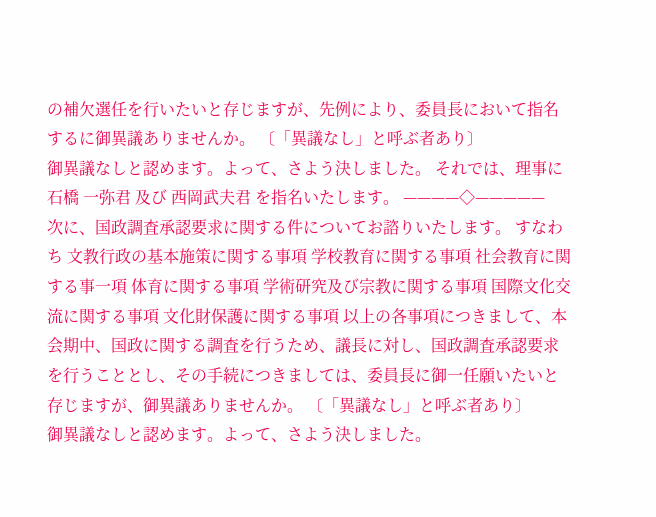の補欠選任を行いたいと存じますが、先例により、委員長において指名するに御異議ありませんか。 〔「異議なし」と呼ぶ者あり〕
御異議なしと認めます。よって、さよう決しました。 それでは、理事に 石橋 一弥君 及び 西岡武夫君 を指名いたします。 ————◇—————
次に、国政調査承認要求に関する件についてお諮りいたします。 すなわち 文教行政の基本施策に関する事項 学校教育に関する事項 社会教育に関する事一項 体育に関する事項 学術研究及び宗教に関する事項 国際文化交流に関する事項 文化財保護に関する事項 以上の各事項につきまして、本会期中、国政に関する調査を行うため、議長に対し、国政調査承認要求を行うこととし、その手続につきましては、委員長に御一任願いたいと存じますが、御異議ありませんか。 〔「異議なし」と呼ぶ者あり〕
御異議なしと認めます。よって、さよう決しました。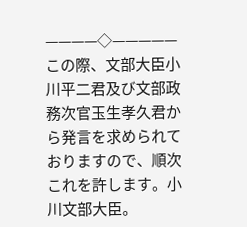————◇—————
この際、文部大臣小川平二君及び文部政務次官玉生孝久君から発言を求められておりますので、順次これを許します。小川文部大臣。